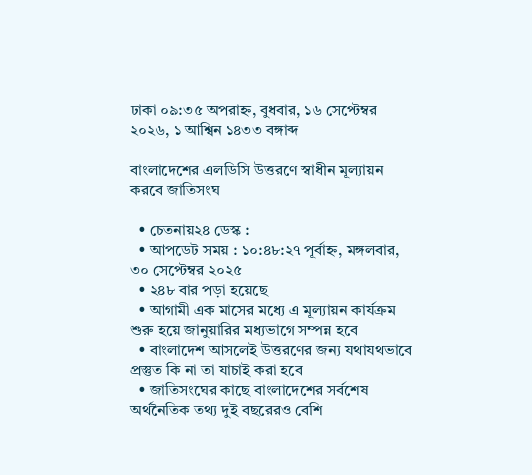ঢাকা ০৯:৩৫ অপরাহ্ন, বুধবার, ১৬ সেপ্টেম্বর ২০২৬, ১ আশ্বিন ১৪৩৩ বঙ্গাব্দ

বাংলাদেশের এলডিসি উত্তরণে স্বাধীন মূল্যায়ন করবে জাতিসংঘ

  • চেতনায়২৪ ডেস্ক :
  • আপডেট সময় : ১০:৪৮:২৭ পূর্বাহ্ন, মঙ্গলবার, ৩০ সেপ্টেম্বর ২০২৫
  • ২৪৮ বার পড়া হয়েছে
  • আগামী এক মাসের মধ্যে এ মূল্যায়ন কার্যক্রম শুরু হয়ে জানুয়ারির মধ্যভাগে সম্পন্ন হবে
  • বাংলাদেশ আসলেই উত্তরণের জন্য যথাযথভাবে প্রস্তুত কি না তা যাচাই করা হবে
  • জাতিসংঘের কাছে বাংলাদেশের সর্বশেষ অর্থনৈতিক তথ্য দুই বছরেরও বেশি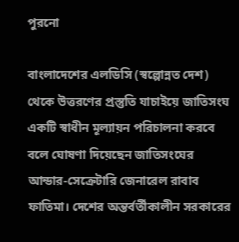পুরনো

বাংলাদেশের এলডিসি (স্বল্পোন্নত দেশ) থেকে উত্তরণের প্রস্তুতি যাচাইয়ে জাতিসংঘ একটি স্বাধীন মূল্যায়ন পরিচালনা করবে বলে ঘোষণা দিয়েছেন জাতিসংঘের আন্ডার-সেক্রেটারি জেনারেল রাবাব ফাতিমা। দেশের অন্তর্বর্তীকালীন সরকারের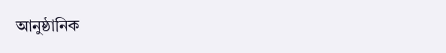আনুষ্ঠানিক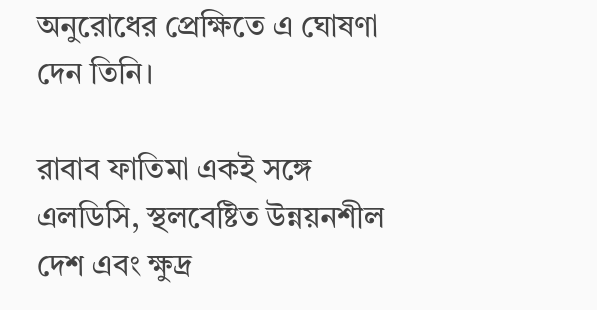অনুরোধের প্রেক্ষিতে এ ঘোষণা দেন তিনি।

রাবাব ফাতিমা একই সঙ্গে এলডিসি, স্থলবেষ্টিত উন্নয়নশীল দেশ এবং ক্ষুদ্র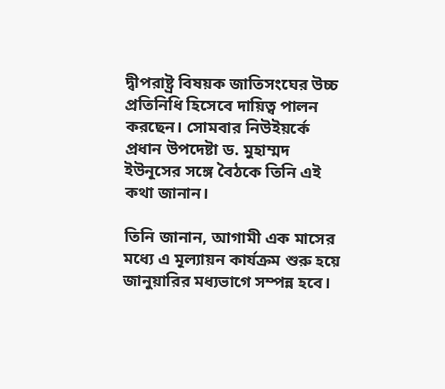দ্বীপরাষ্ট্র বিষয়ক জাতিসংঘের উচ্চ প্রতিনিধি হিসেবে দায়িত্ব পালন করছেন। সোমবার নিউইয়র্কে প্রধান উপদেষ্টা ড. মুহাম্মদ ইউনূসের সঙ্গে বৈঠকে তিনি এই কথা জানান।

তিনি জানান, আগামী এক মাসের মধ্যে এ মূল্যায়ন কার্যক্রম শুরু হয়ে জানুয়ারির মধ্যভাগে সম্পন্ন হবে।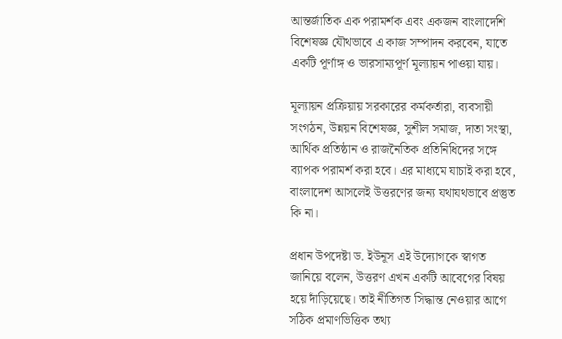আন্তর্জাতিক এক পরামর্শক এবং একজন বাংলাদেশি বিশেষজ্ঞ যৌথভাবে এ কাজ সম্পাদন করবেন, যাতে একটি পূর্ণাঙ্গ ও ভারসাম্যপূর্ণ মূল্যায়ন পাওয়া যায়।

মূল্যায়ন প্রক্রিয়ায় সরকারের কর্মকর্তারা, ব্যবসায়ী সংগঠন, উন্নয়ন বিশেষজ্ঞ, সুশীল সমাজ, দাতা সংস্থা, আর্থিক প্রতিষ্ঠান ও রাজনৈতিক প্রতিনিধিদের সঙ্গে ব্যাপক পরামর্শ করা হবে। এর মাধ্যমে যাচাই করা হবে, বাংলাদেশ আসলেই উত্তরণের জন্য যথাযথভাবে প্রস্তুত কি না।

প্রধান উপদেষ্টা ড. ইউনূস এই উদ্যোগকে স্বাগত জানিয়ে বলেন, উত্তরণ এখন একটি আবেগের বিষয় হয়ে দাঁড়িয়েছে। তাই নীতিগত সিদ্ধান্ত নেওয়ার আগে সঠিক প্রমাণভিত্তিক তথ্য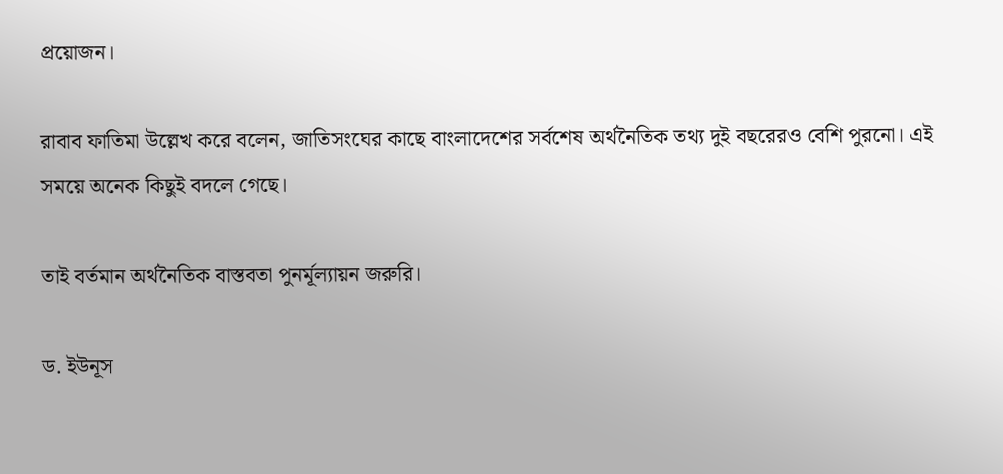প্রয়োজন।

রাবাব ফাতিমা উল্লেখ করে বলেন, জাতিসংঘের কাছে বাংলাদেশের সর্বশেষ অর্থনৈতিক তথ্য দুই বছরেরও বেশি পুরনো। এই সময়ে অনেক কিছুই বদলে গেছে।

তাই বর্তমান অর্থনৈতিক বাস্তবতা পুনর্মূল্যায়ন জরুরি।

ড. ইউনূস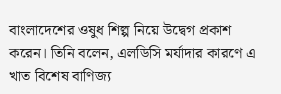বাংলাদেশের ওষুধ শিল্প নিয়ে উদ্বেগ প্রকাশ করেন। তিনি বলেন, এলডিসি মর্যাদার কারণে এ খাত বিশেষ বাণিজ্য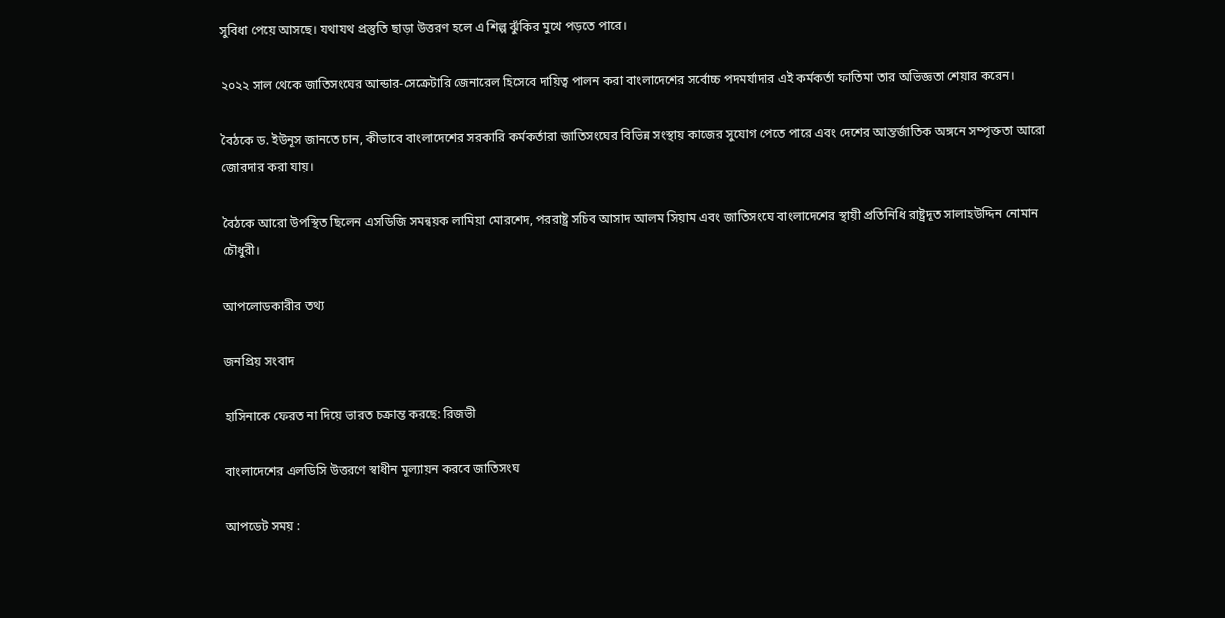সুবিধা পেয়ে আসছে। যথাযথ প্রস্তুতি ছাড়া উত্তরণ হলে এ শিল্প ঝুঁকির মুখে পড়তে পারে।

২০২২ সাল থেকে জাতিসংঘের আন্ডার-সেক্রেটারি জেনারেল হিসেবে দায়িত্ব পালন করা বাংলাদেশের সর্বোচ্চ পদমর্যাদার এই কর্মকর্তা ফাতিমা তার অভিজ্ঞতা শেয়ার করেন।

বৈঠকে ড. ইউনূস জানতে চান, কীভাবে বাংলাদেশের সরকারি কর্মকর্তারা জাতিসংঘের বিভিন্ন সংস্থায় কাজের সুযোগ পেতে পারে এবং দেশের আন্তর্জাতিক অঙ্গনে সম্পৃক্ততা আরো জোরদার করা যায়।

বৈঠকে আরো উপস্থিত ছিলেন এসডিজি সমন্বয়ক লামিয়া মোরশেদ, পররাষ্ট্র সচিব আসাদ আলম সিয়াম এবং জাতিসংঘে বাংলাদেশের স্থায়ী প্রতিনিধি রাষ্ট্রদূত সালাহউদ্দিন নোমান চৌধুরী।

আপলোডকারীর তথ্য

জনপ্রিয় সংবাদ

হাসিনাকে ফেরত না দিয়ে ভারত চক্রান্ত করছে: রিজভী

বাংলাদেশের এলডিসি উত্তরণে স্বাধীন মূল্যায়ন করবে জাতিসংঘ

আপডেট সময় :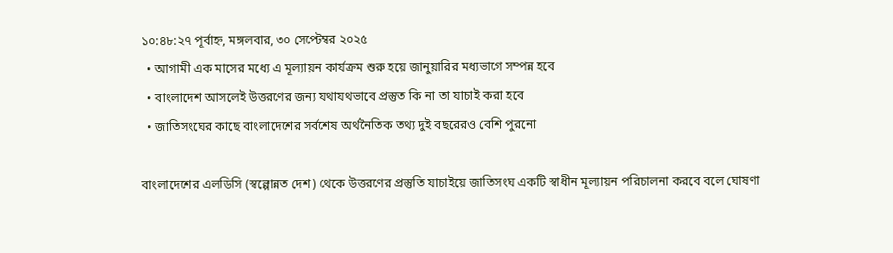১০:৪৮:২৭ পূর্বাহ্ন, মঙ্গলবার, ৩০ সেপ্টেম্বর ২০২৫
  • আগামী এক মাসের মধ্যে এ মূল্যায়ন কার্যক্রম শুরু হয়ে জানুয়ারির মধ্যভাগে সম্পন্ন হবে
  • বাংলাদেশ আসলেই উত্তরণের জন্য যথাযথভাবে প্রস্তুত কি না তা যাচাই করা হবে
  • জাতিসংঘের কাছে বাংলাদেশের সর্বশেষ অর্থনৈতিক তথ্য দুই বছরেরও বেশি পুরনো

বাংলাদেশের এলডিসি (স্বল্পোন্নত দেশ) থেকে উত্তরণের প্রস্তুতি যাচাইয়ে জাতিসংঘ একটি স্বাধীন মূল্যায়ন পরিচালনা করবে বলে ঘোষণা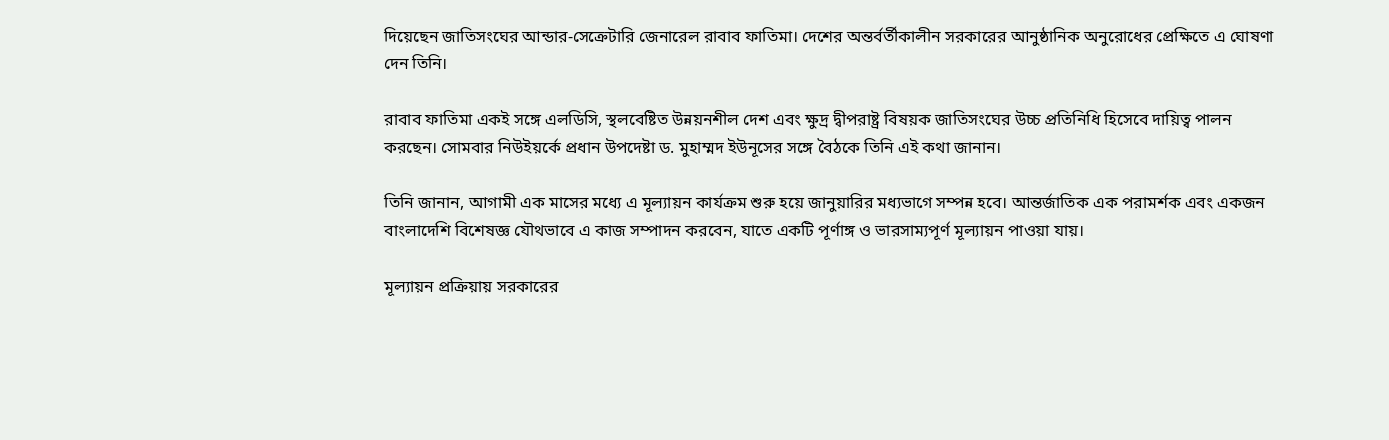দিয়েছেন জাতিসংঘের আন্ডার-সেক্রেটারি জেনারেল রাবাব ফাতিমা। দেশের অন্তর্বর্তীকালীন সরকারের আনুষ্ঠানিক অনুরোধের প্রেক্ষিতে এ ঘোষণা দেন তিনি।

রাবাব ফাতিমা একই সঙ্গে এলডিসি, স্থলবেষ্টিত উন্নয়নশীল দেশ এবং ক্ষুদ্র দ্বীপরাষ্ট্র বিষয়ক জাতিসংঘের উচ্চ প্রতিনিধি হিসেবে দায়িত্ব পালন করছেন। সোমবার নিউইয়র্কে প্রধান উপদেষ্টা ড. মুহাম্মদ ইউনূসের সঙ্গে বৈঠকে তিনি এই কথা জানান।

তিনি জানান, আগামী এক মাসের মধ্যে এ মূল্যায়ন কার্যক্রম শুরু হয়ে জানুয়ারির মধ্যভাগে সম্পন্ন হবে। আন্তর্জাতিক এক পরামর্শক এবং একজন বাংলাদেশি বিশেষজ্ঞ যৌথভাবে এ কাজ সম্পাদন করবেন, যাতে একটি পূর্ণাঙ্গ ও ভারসাম্যপূর্ণ মূল্যায়ন পাওয়া যায়।

মূল্যায়ন প্রক্রিয়ায় সরকারের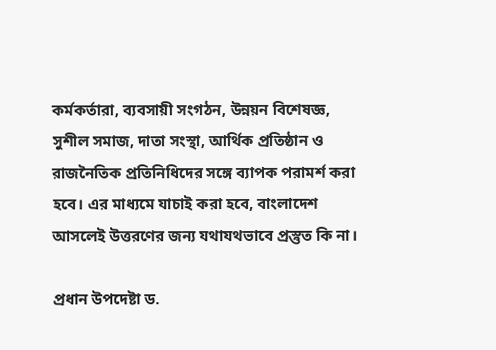কর্মকর্তারা, ব্যবসায়ী সংগঠন, উন্নয়ন বিশেষজ্ঞ, সুশীল সমাজ, দাতা সংস্থা, আর্থিক প্রতিষ্ঠান ও রাজনৈতিক প্রতিনিধিদের সঙ্গে ব্যাপক পরামর্শ করা হবে। এর মাধ্যমে যাচাই করা হবে, বাংলাদেশ আসলেই উত্তরণের জন্য যথাযথভাবে প্রস্তুত কি না।

প্রধান উপদেষ্টা ড.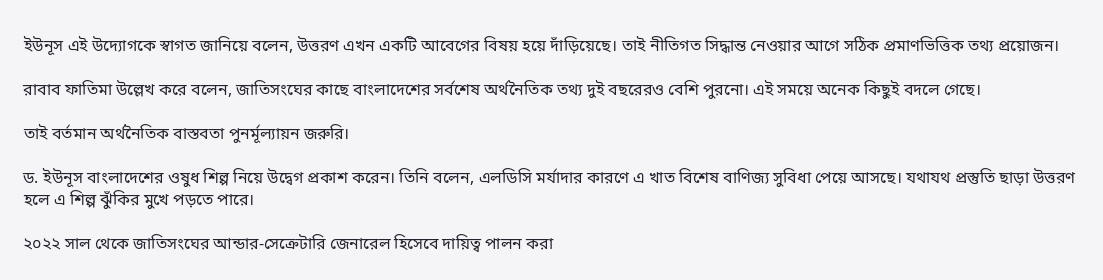ইউনূস এই উদ্যোগকে স্বাগত জানিয়ে বলেন, উত্তরণ এখন একটি আবেগের বিষয় হয়ে দাঁড়িয়েছে। তাই নীতিগত সিদ্ধান্ত নেওয়ার আগে সঠিক প্রমাণভিত্তিক তথ্য প্রয়োজন।

রাবাব ফাতিমা উল্লেখ করে বলেন, জাতিসংঘের কাছে বাংলাদেশের সর্বশেষ অর্থনৈতিক তথ্য দুই বছরেরও বেশি পুরনো। এই সময়ে অনেক কিছুই বদলে গেছে।

তাই বর্তমান অর্থনৈতিক বাস্তবতা পুনর্মূল্যায়ন জরুরি।

ড. ইউনূস বাংলাদেশের ওষুধ শিল্প নিয়ে উদ্বেগ প্রকাশ করেন। তিনি বলেন, এলডিসি মর্যাদার কারণে এ খাত বিশেষ বাণিজ্য সুবিধা পেয়ে আসছে। যথাযথ প্রস্তুতি ছাড়া উত্তরণ হলে এ শিল্প ঝুঁকির মুখে পড়তে পারে।

২০২২ সাল থেকে জাতিসংঘের আন্ডার-সেক্রেটারি জেনারেল হিসেবে দায়িত্ব পালন করা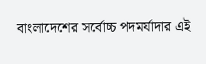বাংলাদেশের সর্বোচ্চ পদমর্যাদার এই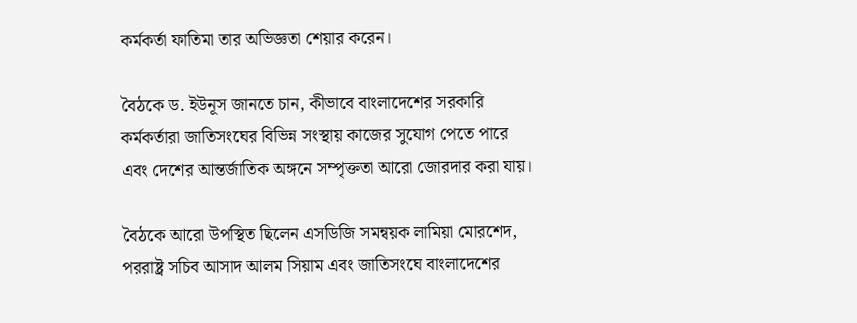কর্মকর্তা ফাতিমা তার অভিজ্ঞতা শেয়ার করেন।

বৈঠকে ড. ইউনূস জানতে চান, কীভাবে বাংলাদেশের সরকারি কর্মকর্তারা জাতিসংঘের বিভিন্ন সংস্থায় কাজের সুযোগ পেতে পারে এবং দেশের আন্তর্জাতিক অঙ্গনে সম্পৃক্ততা আরো জোরদার করা যায়।

বৈঠকে আরো উপস্থিত ছিলেন এসডিজি সমন্বয়ক লামিয়া মোরশেদ, পররাষ্ট্র সচিব আসাদ আলম সিয়াম এবং জাতিসংঘে বাংলাদেশের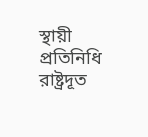স্থায়ী প্রতিনিধি রাষ্ট্রদূত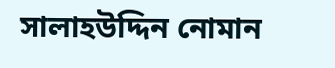সালাহউদ্দিন নোমান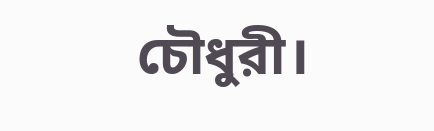চৌধুরী।